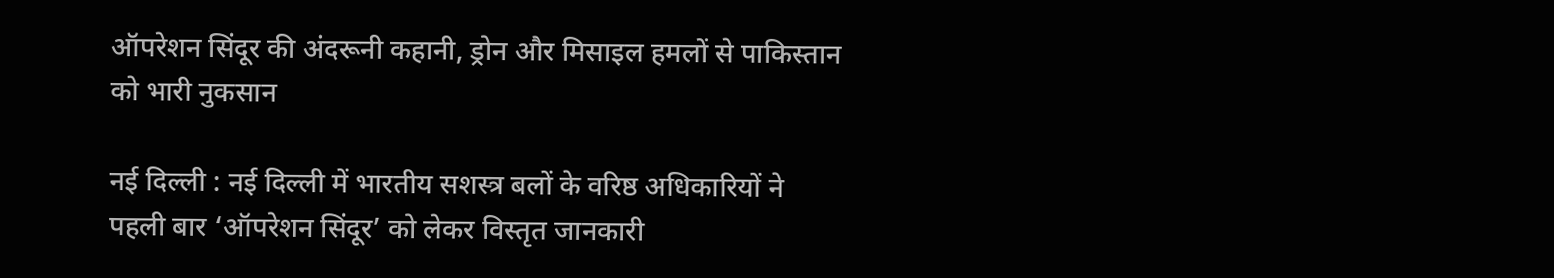ऑपरेशन सिंदूर की अंदरूनी कहानी, ड्रोन और मिसाइल हमलों से पाकिस्तान को भारी नुकसान

नई दिल्ली : नई दिल्ली में भारतीय सशस्त्र बलों के वरिष्ठ अधिकारियों ने पहली बार ‘ऑपरेशन सिंदूर’ को लेकर विस्तृत जानकारी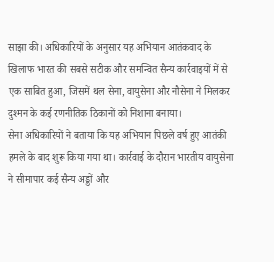साझा की। अधिकारियों के अनुसार यह अभियान आतंकवाद के खिलाफ भारत की सबसे सटीक और समन्वित सैन्य कार्रवाइयों में से एक साबित हुआ, जिसमें थल सेना, वायुसेना और नौसेना ने मिलकर दुश्मन के कई रणनीतिक ठिकानों को निशाना बनाया।
सेना अधिकारियों ने बताया कि यह अभियान पिछले वर्ष हुए आतंकी हमले के बाद शुरू किया गया था। कार्रवाई के दौरान भारतीय वायुसेना ने सीमापार कई सैन्य अड्डों और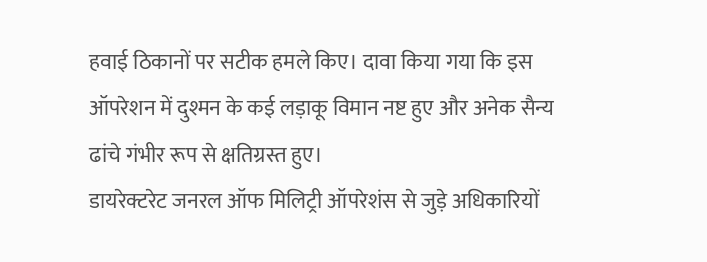हवाई ठिकानों पर सटीक हमले किए। दावा किया गया कि इस ऑपरेशन में दुश्मन के कई लड़ाकू विमान नष्ट हुए और अनेक सैन्य ढांचे गंभीर रूप से क्षतिग्रस्त हुए।
डायरेक्टरेट जनरल ऑफ मिलिट्री ऑपरेशंस से जुड़े अधिकारियों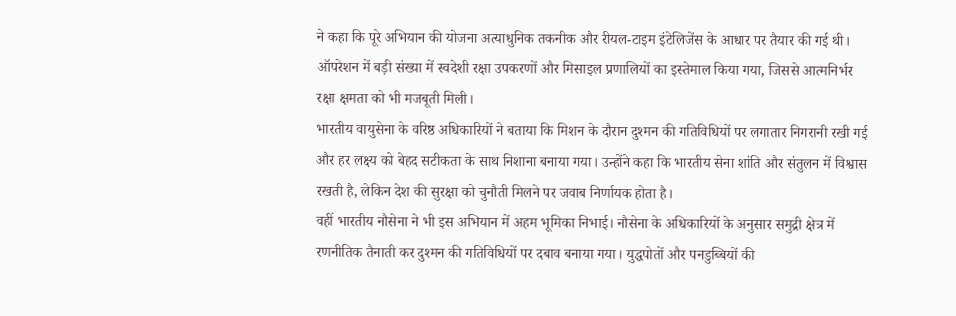ने कहा कि पूरे अभियान की योजना अत्याधुनिक तकनीक और रीयल-टाइम इंटेलिजेंस के आधार पर तैयार की गई थी। ऑपरेशन में बड़ी संख्या में स्वदेशी रक्षा उपकरणों और मिसाइल प्रणालियों का इस्तेमाल किया गया, जिससे आत्मनिर्भर रक्षा क्षमता को भी मजबूती मिली।
भारतीय वायुसेना के वरिष्ठ अधिकारियों ने बताया कि मिशन के दौरान दुश्मन की गतिविधियों पर लगातार निगरानी रखी गई और हर लक्ष्य को बेहद सटीकता के साथ निशाना बनाया गया। उन्होंने कहा कि भारतीय सेना शांति और संतुलन में विश्वास रखती है, लेकिन देश की सुरक्षा को चुनौती मिलने पर जवाब निर्णायक होता है।
वहीं भारतीय नौसेना ने भी इस अभियान में अहम भूमिका निभाई। नौसेना के अधिकारियों के अनुसार समुद्री क्षेत्र में रणनीतिक तैनाती कर दुश्मन की गतिविधियों पर दबाव बनाया गया। युद्धपोतों और पनडुब्बियों की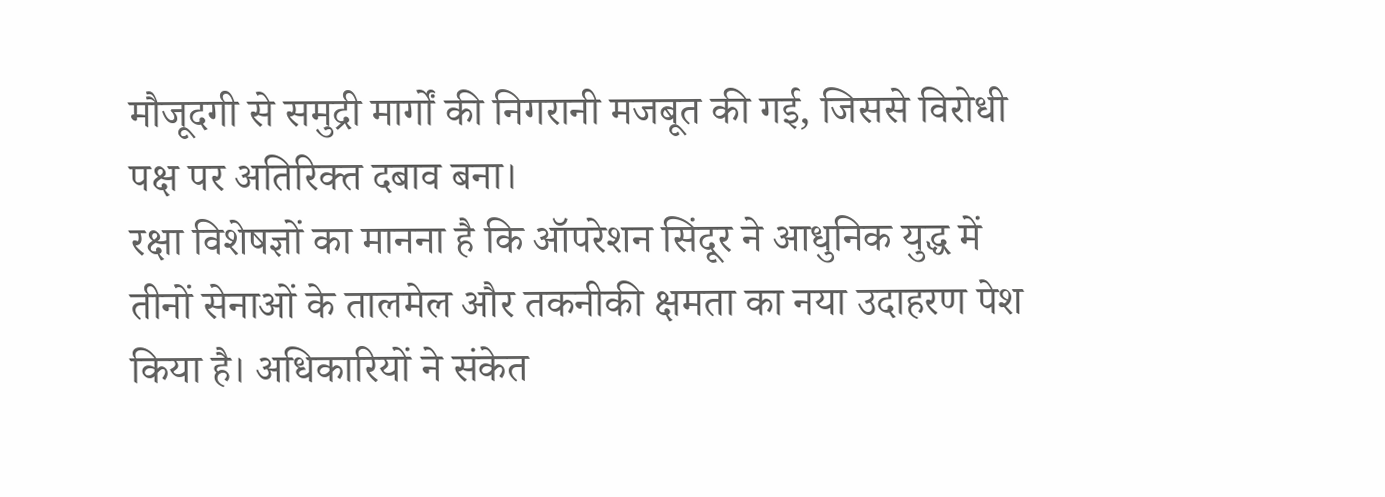मौजूदगी से समुद्री मार्गों की निगरानी मजबूत की गई, जिससे विरोधी पक्ष पर अतिरिक्त दबाव बना।
रक्षा विशेषज्ञों का मानना है कि ऑपरेशन सिंदूर ने आधुनिक युद्ध में तीनों सेनाओं के तालमेल और तकनीकी क्षमता का नया उदाहरण पेश किया है। अधिकारियों ने संकेत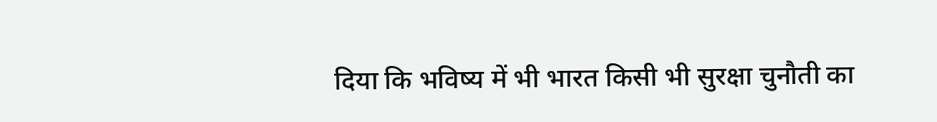दिया कि भविष्य में भी भारत किसी भी सुरक्षा चुनौती का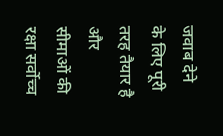जवाब देने के लिए पूरी तरह तैयार है और सीमाओं की रक्षा सर्वोच्च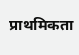प्राथमिकता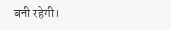बनी रहेगी।